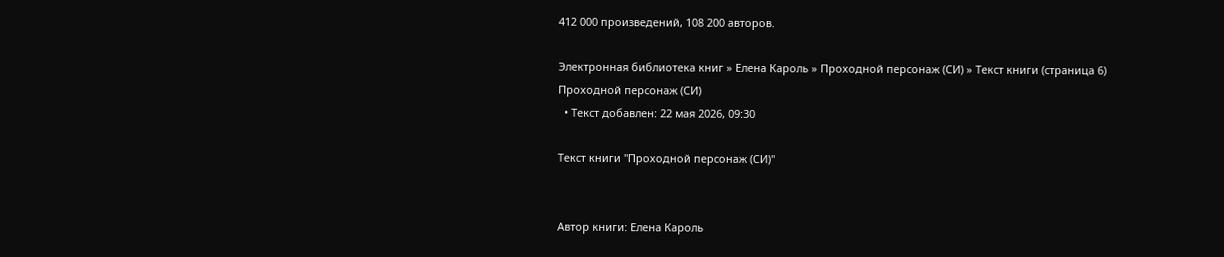412 000 произведений, 108 200 авторов.

Электронная библиотека книг » Елена Кароль » Проходной персонаж (СИ) » Текст книги (страница 6)
Проходной персонаж (СИ)
  • Текст добавлен: 22 мая 2026, 09:30

Текст книги "Проходной персонаж (СИ)"


Автор книги: Елена Кароль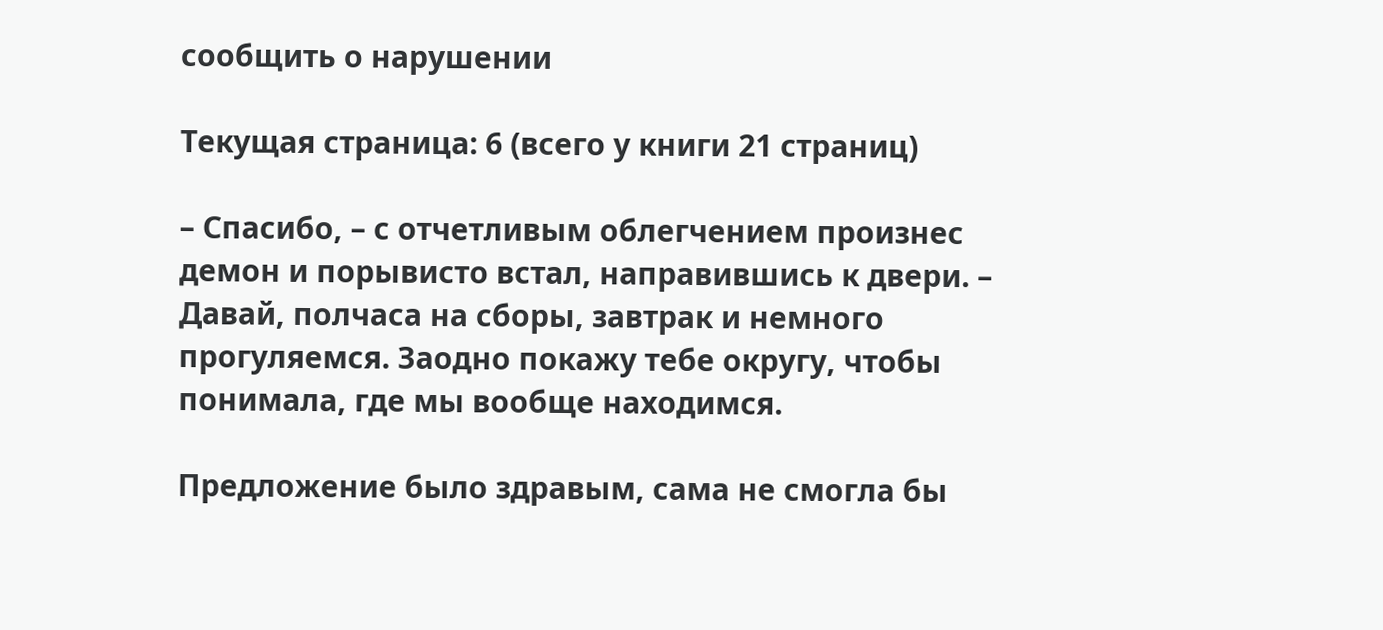сообщить о нарушении

Текущая страница: 6 (всего у книги 21 страниц)

– Спасибо, – с отчетливым облегчением произнес демон и порывисто встал, направившись к двери. – Давай, полчаса на сборы, завтрак и немного прогуляемся. Заодно покажу тебе округу, чтобы понимала, где мы вообще находимся.

Предложение было здравым, сама не смогла бы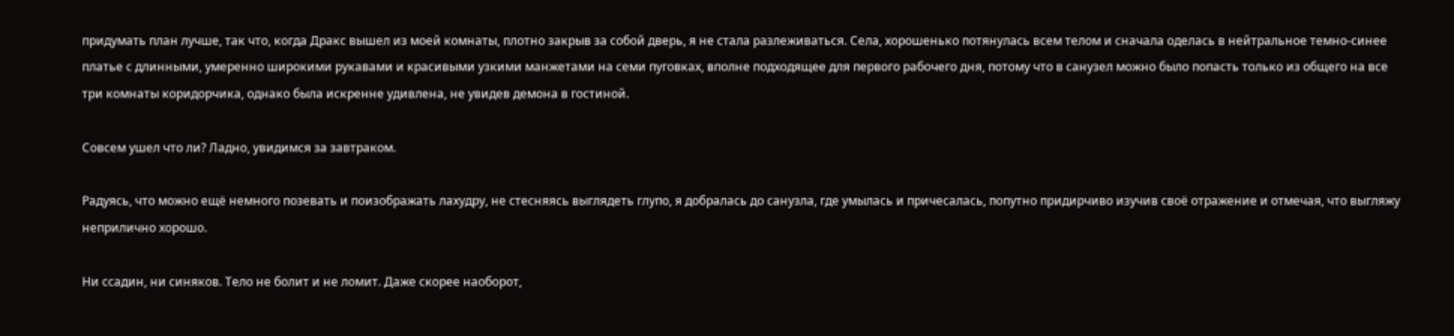придумать план лучше, так что, когда Дракс вышел из моей комнаты, плотно закрыв за собой дверь, я не стала разлеживаться. Села, хорошенько потянулась всем телом и сначала оделась в нейтральное темно-синее платье с длинными, умеренно широкими рукавами и красивыми узкими манжетами на семи пуговках, вполне подходящее для первого рабочего дня, потому что в санузел можно было попасть только из общего на все три комнаты коридорчика, однако была искренне удивлена, не увидев демона в гостиной.

Совсем ушел что ли? Ладно, увидимся за завтраком.

Радуясь, что можно ещё немного позевать и поизображать лахудру, не стесняясь выглядеть глупо, я добралась до санузла, где умылась и причесалась, попутно придирчиво изучив своё отражение и отмечая, что выгляжу неприлично хорошо.

Ни ссадин, ни синяков. Тело не болит и не ломит. Даже скорее наоборот,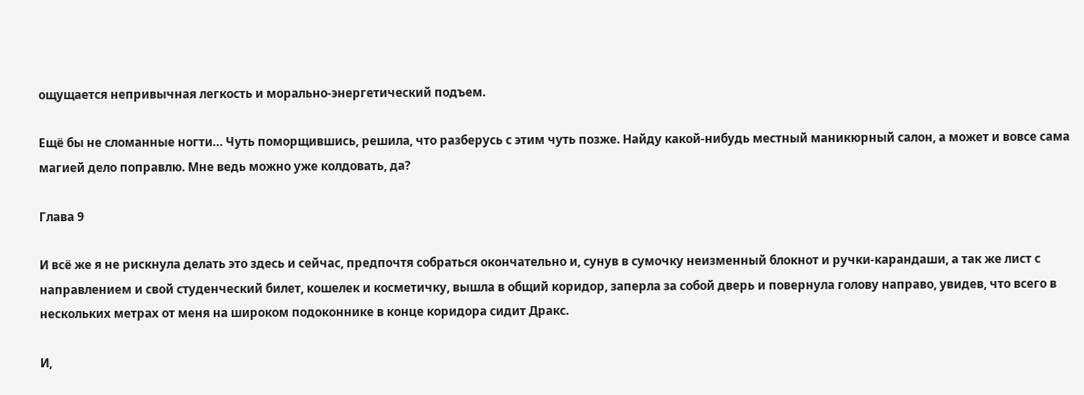ощущается непривычная легкость и морально-энергетический подъем.

Ещё бы не сломанные ногти… Чуть поморщившись, решила, что разберусь с этим чуть позже. Найду какой-нибудь местный маникюрный салон, а может и вовсе сама магией дело поправлю. Мне ведь можно уже колдовать, да?

Глава 9

И всё же я не рискнула делать это здесь и сейчас, предпочтя собраться окончательно и, сунув в сумочку неизменный блокнот и ручки-карандаши, а так же лист с направлением и свой студенческий билет, кошелек и косметичку, вышла в общий коридор, заперла за собой дверь и повернула голову направо, увидев, что всего в нескольких метрах от меня на широком подоконнике в конце коридора сидит Дракс.

И,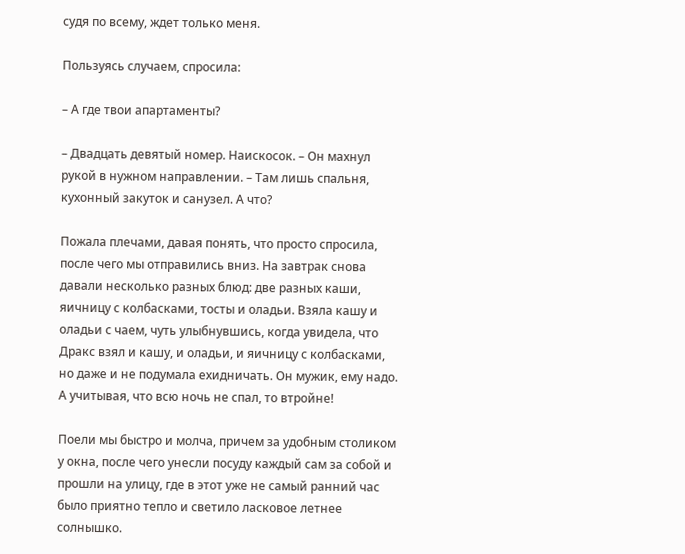судя по всему, ждет только меня.

Пользуясь случаем, спросила:

– А где твои апартаменты?

– Двадцать девятый номер. Наискосок. – Он махнул рукой в нужном направлении. – Там лишь спальня, кухонный закуток и санузел. А что?

Пожала плечами, давая понять, что просто спросила, после чего мы отправились вниз. На завтрак снова давали несколько разных блюд: две разных каши, яичницу с колбасками, тосты и оладьи. Взяла кашу и оладьи с чаем, чуть улыбнувшись, когда увидела, что Дракс взял и кашу, и оладьи, и яичницу с колбасками, но даже и не подумала ехидничать. Он мужик, ему надо. А учитывая, что всю ночь не спал, то втройне!

Поели мы быстро и молча, причем за удобным столиком у окна, после чего унесли посуду каждый сам за собой и прошли на улицу, где в этот уже не самый ранний час было приятно тепло и светило ласковое летнее солнышко.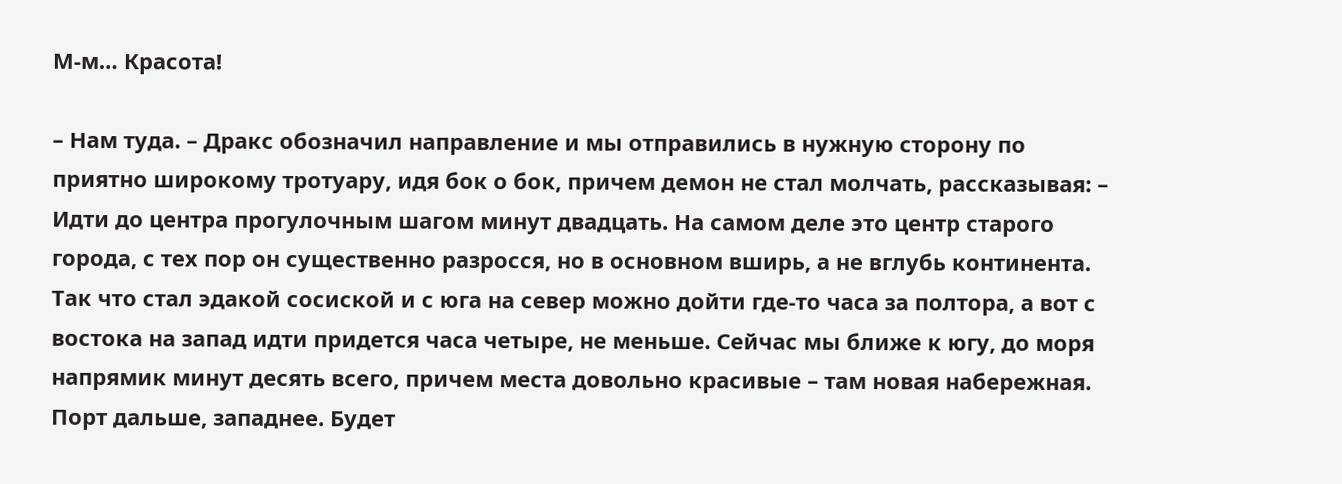М-м… Красота!

– Нам туда. – Дракс обозначил направление и мы отправились в нужную сторону по приятно широкому тротуару, идя бок о бок, причем демон не стал молчать, рассказывая: – Идти до центра прогулочным шагом минут двадцать. На самом деле это центр старого города, с тех пор он существенно разросся, но в основном вширь, а не вглубь континента. Так что стал эдакой сосиской и с юга на север можно дойти где-то часа за полтора, а вот с востока на запад идти придется часа четыре, не меньше. Сейчас мы ближе к югу, до моря напрямик минут десять всего, причем места довольно красивые – там новая набережная. Порт дальше, западнее. Будет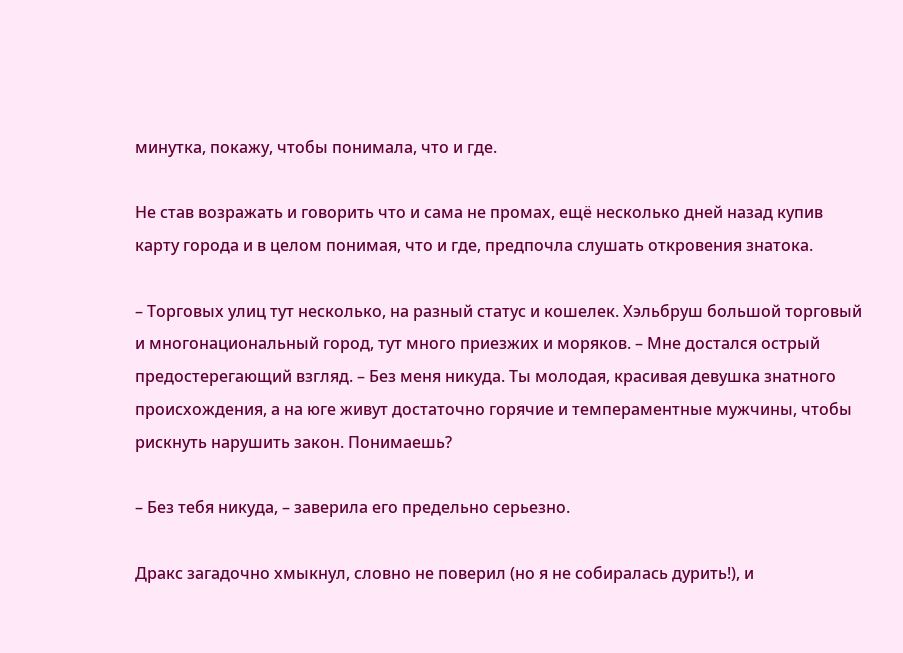минутка, покажу, чтобы понимала, что и где.

Не став возражать и говорить что и сама не промах, ещё несколько дней назад купив карту города и в целом понимая, что и где, предпочла слушать откровения знатока.

– Торговых улиц тут несколько, на разный статус и кошелек. Хэльбруш большой торговый и многонациональный город, тут много приезжих и моряков. – Мне достался острый предостерегающий взгляд. – Без меня никуда. Ты молодая, красивая девушка знатного происхождения, а на юге живут достаточно горячие и темпераментные мужчины, чтобы рискнуть нарушить закон. Понимаешь?

– Без тебя никуда, – заверила его предельно серьезно.

Дракс загадочно хмыкнул, словно не поверил (но я не собиралась дурить!), и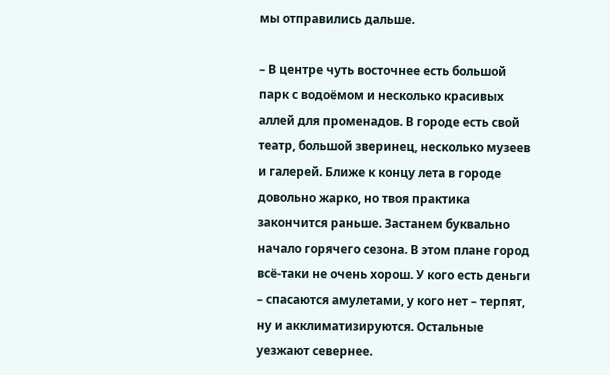мы отправились дальше.

– В центре чуть восточнее есть большой парк с водоёмом и несколько красивых аллей для променадов. В городе есть свой театр, большой зверинец, несколько музеев и галерей. Ближе к концу лета в городе довольно жарко, но твоя практика закончится раньше. Застанем буквально начало горячего сезона. В этом плане город всё-таки не очень хорош. У кого есть деньги – спасаются амулетами, у кого нет – терпят, ну и акклиматизируются. Остальные уезжают севернее.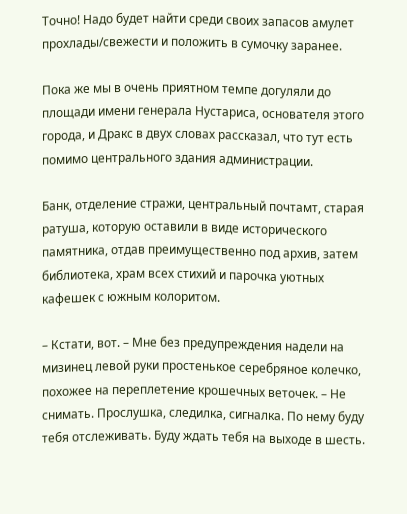Точно! Надо будет найти среди своих запасов амулет прохлады/свежести и положить в сумочку заранее.

Пока же мы в очень приятном темпе догуляли до площади имени генерала Нустариса, основателя этого города, и Дракс в двух словах рассказал, что тут есть помимо центрального здания администрации.

Банк, отделение стражи, центральный почтамт, старая ратуша, которую оставили в виде исторического памятника, отдав преимущественно под архив, затем библиотека, храм всех стихий и парочка уютных кафешек с южным колоритом.

– Кстати, вот. – Мне без предупреждения надели на мизинец левой руки простенькое серебряное колечко, похожее на переплетение крошечных веточек. – Не снимать. Прослушка, следилка, сигналка. По нему буду тебя отслеживать. Буду ждать тебя на выходе в шесть.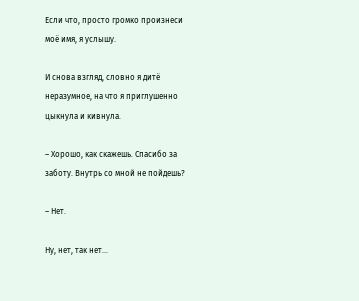Если что, просто громко произнеси моё имя, я услышу.

И снова взгляд, словно я дитё неразумное, на что я приглушенно цыкнула и кивнула.

– Хорошо, как скажешь. Спасибо за заботу. Внутрь со мной не пойдешь?

– Нет.

Ну, нет, так нет…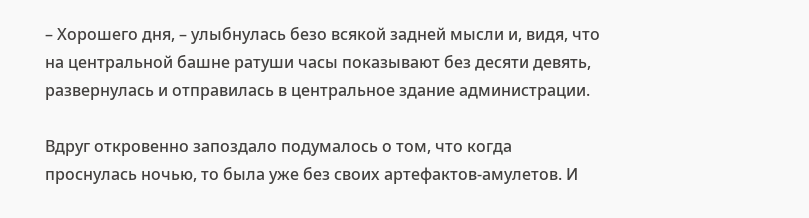– Хорошего дня, – улыбнулась безо всякой задней мысли и, видя, что на центральной башне ратуши часы показывают без десяти девять, развернулась и отправилась в центральное здание администрации.

Вдруг откровенно запоздало подумалось о том, что когда проснулась ночью, то была уже без своих артефактов-амулетов. И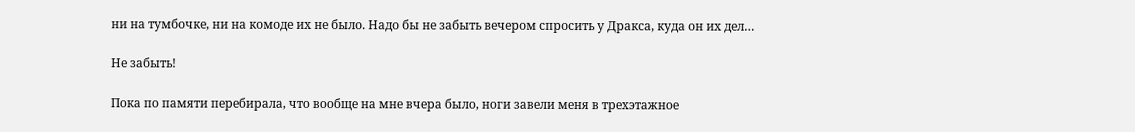ни на тумбочке, ни на комоде их не было. Надо бы не забыть вечером спросить у Дракса, куда он их дел…

Не забыть!

Пока по памяти перебирала, что вообще на мне вчера было, ноги завели меня в трехэтажное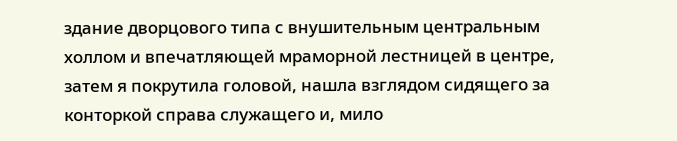здание дворцового типа с внушительным центральным холлом и впечатляющей мраморной лестницей в центре, затем я покрутила головой, нашла взглядом сидящего за конторкой справа служащего и, мило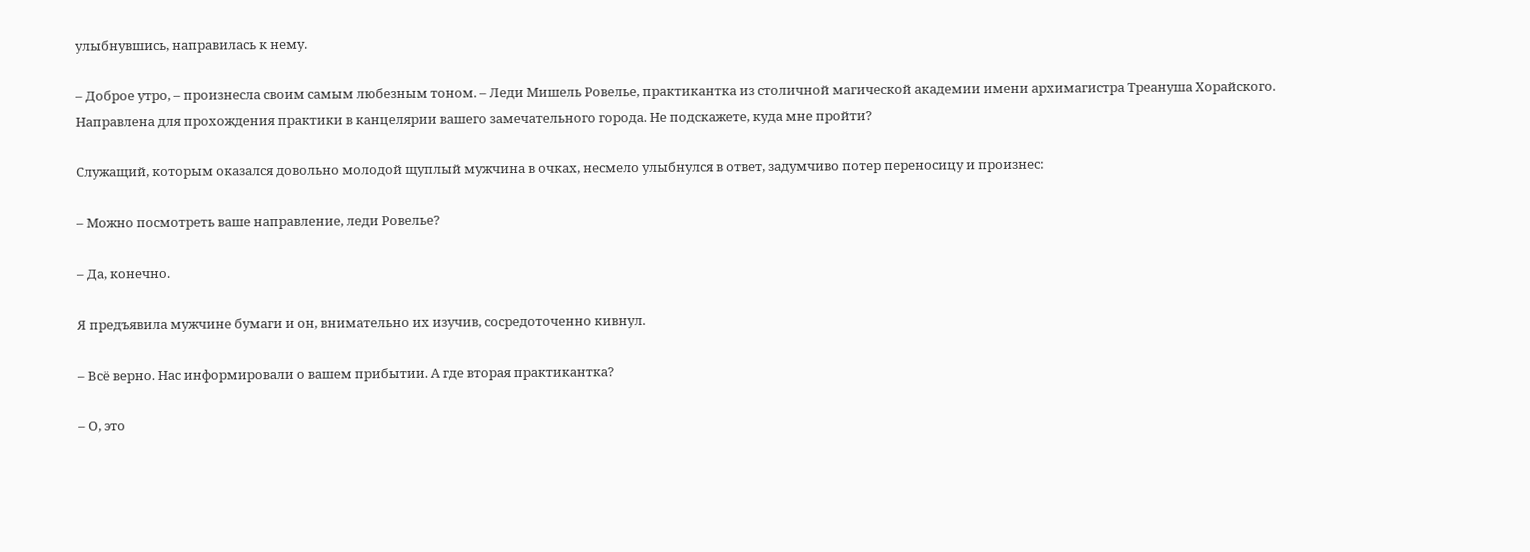улыбнувшись, направилась к нему.

– Доброе утро, – произнесла своим самым любезным тоном. – Леди Мишель Ровелье, практикантка из столичной магической академии имени архимагистра Треануша Хорайского. Направлена для прохождения практики в канцелярии вашего замечательного города. Не подскажете, куда мне пройти?

Служащий, которым оказался довольно молодой щуплый мужчина в очках, несмело улыбнулся в ответ, задумчиво потер переносицу и произнес:

– Можно посмотреть ваше направление, леди Ровелье?

– Да, конечно.

Я предъявила мужчине бумаги и он, внимательно их изучив, сосредоточенно кивнул.

– Всё верно. Нас информировали о вашем прибытии. А где вторая практикантка?

– О, это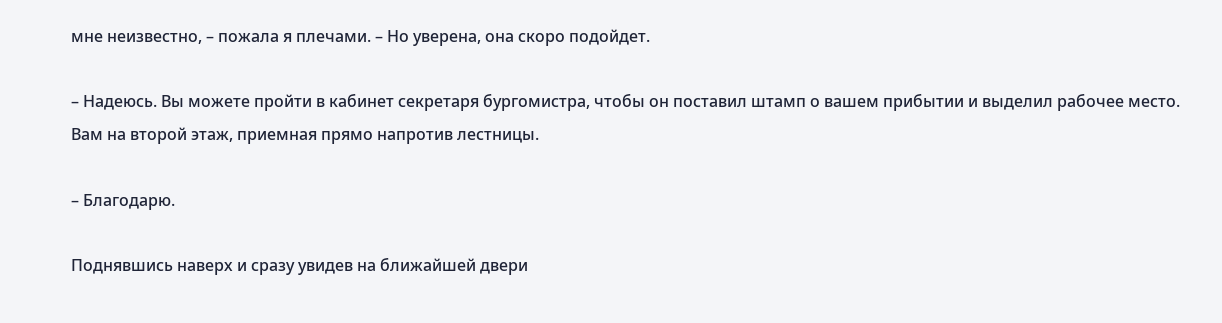мне неизвестно, – пожала я плечами. – Но уверена, она скоро подойдет.

– Надеюсь. Вы можете пройти в кабинет секретаря бургомистра, чтобы он поставил штамп о вашем прибытии и выделил рабочее место. Вам на второй этаж, приемная прямо напротив лестницы.

– Благодарю.

Поднявшись наверх и сразу увидев на ближайшей двери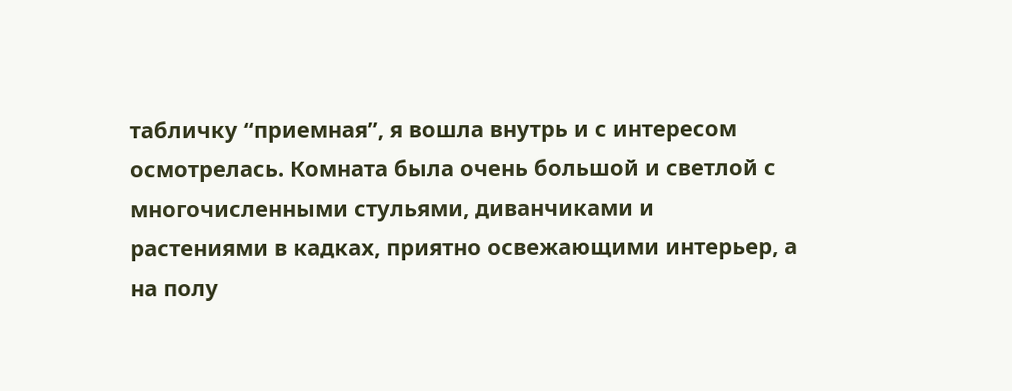табличку “приемная”, я вошла внутрь и с интересом осмотрелась. Комната была очень большой и светлой с многочисленными стульями, диванчиками и растениями в кадках, приятно освежающими интерьер, а на полу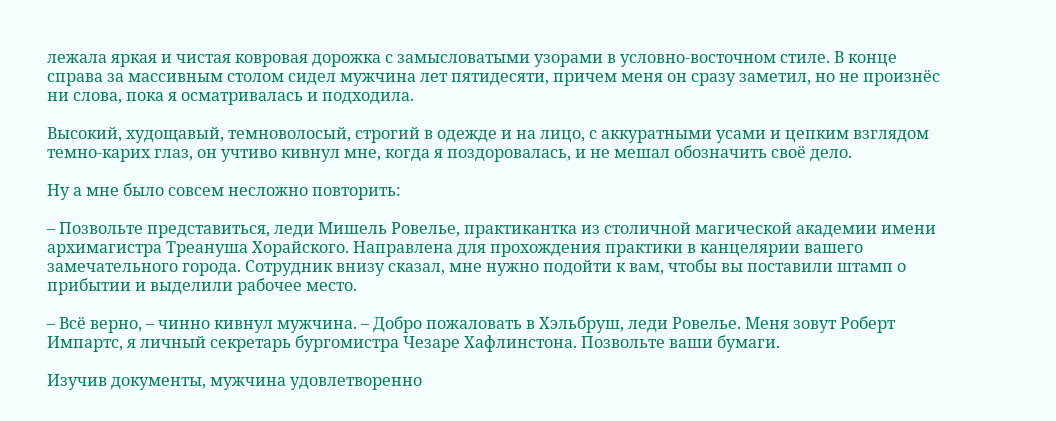лежала яркая и чистая ковровая дорожка с замысловатыми узорами в условно-восточном стиле. В конце справа за массивным столом сидел мужчина лет пятидесяти, причем меня он сразу заметил, но не произнёс ни слова, пока я осматривалась и подходила.

Высокий, худощавый, темноволосый, строгий в одежде и на лицо, с аккуратными усами и цепким взглядом темно-карих глаз, он учтиво кивнул мне, когда я поздоровалась, и не мешал обозначить своё дело.

Ну а мне было совсем несложно повторить:

– Позвольте представиться, леди Мишель Ровелье, практикантка из столичной магической академии имени архимагистра Треануша Хорайского. Направлена для прохождения практики в канцелярии вашего замечательного города. Сотрудник внизу сказал, мне нужно подойти к вам, чтобы вы поставили штамп о прибытии и выделили рабочее место.

– Всё верно, – чинно кивнул мужчина. – Добро пожаловать в Хэльбруш, леди Ровелье. Меня зовут Роберт Импартс, я личный секретарь бургомистра Чезаре Хафлинстона. Позвольте ваши бумаги.

Изучив документы, мужчина удовлетворенно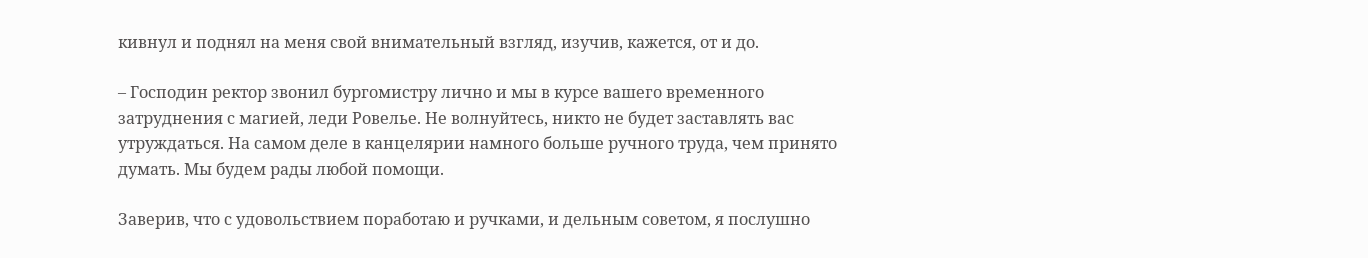кивнул и поднял на меня свой внимательный взгляд, изучив, кажется, от и до.

– Господин ректор звонил бургомистру лично и мы в курсе вашего временного затруднения с магией, леди Ровелье. Не волнуйтесь, никто не будет заставлять вас утруждаться. На самом деле в канцелярии намного больше ручного труда, чем принято думать. Мы будем рады любой помощи.

Заверив, что с удовольствием поработаю и ручками, и дельным советом, я послушно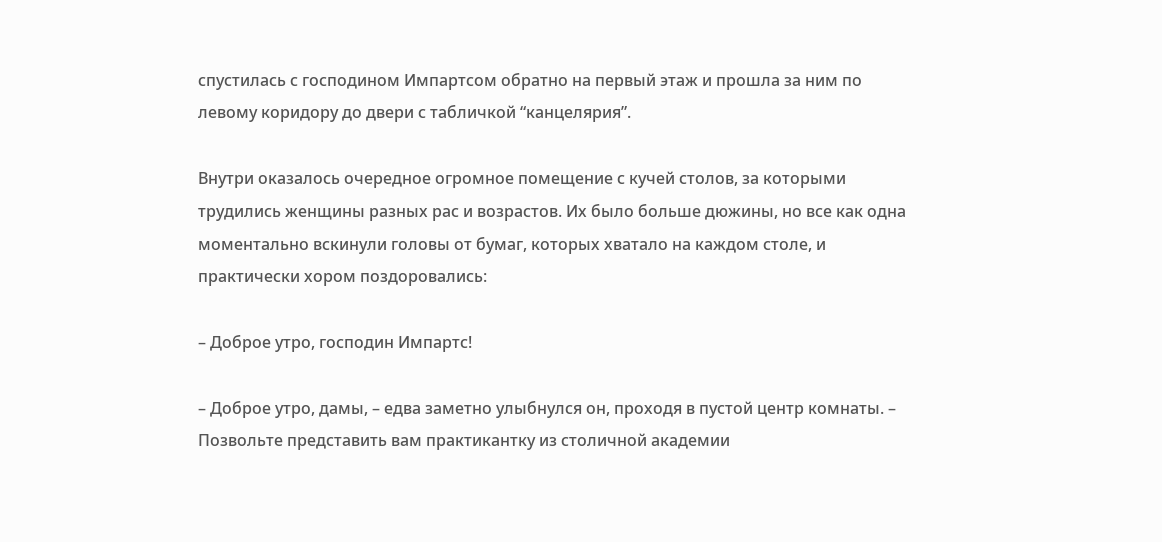спустилась с господином Импартсом обратно на первый этаж и прошла за ним по левому коридору до двери с табличкой “канцелярия”.

Внутри оказалось очередное огромное помещение с кучей столов, за которыми трудились женщины разных рас и возрастов. Их было больше дюжины, но все как одна моментально вскинули головы от бумаг, которых хватало на каждом столе, и практически хором поздоровались:

– Доброе утро, господин Импартс!

– Доброе утро, дамы, – едва заметно улыбнулся он, проходя в пустой центр комнаты. – Позвольте представить вам практикантку из столичной академии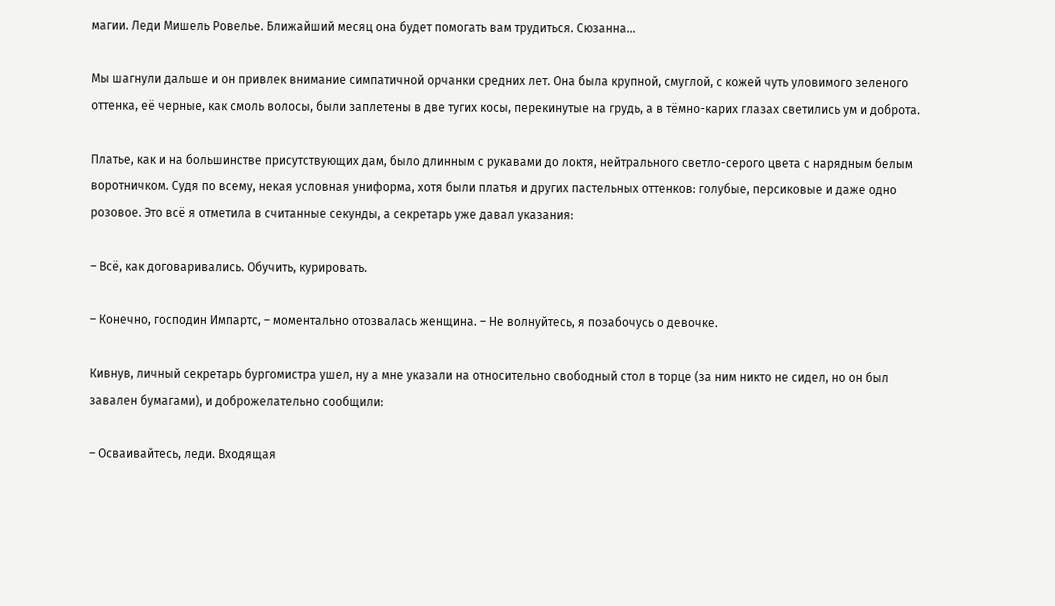магии. Леди Мишель Ровелье. Ближайший месяц она будет помогать вам трудиться. Сюзанна…

Мы шагнули дальше и он привлек внимание симпатичной орчанки средних лет. Она была крупной, смуглой, с кожей чуть уловимого зеленого оттенка, её черные, как смоль волосы, были заплетены в две тугих косы, перекинутые на грудь, а в тёмно-карих глазах светились ум и доброта.

Платье, как и на большинстве присутствующих дам, было длинным с рукавами до локтя, нейтрального светло-серого цвета с нарядным белым воротничком. Судя по всему, некая условная униформа, хотя были платья и других пастельных оттенков: голубые, персиковые и даже одно розовое. Это всё я отметила в считанные секунды, а секретарь уже давал указания:

– Всё, как договаривались. Обучить, курировать.

– Конечно, господин Импартс, – моментально отозвалась женщина. – Не волнуйтесь, я позабочусь о девочке.

Кивнув, личный секретарь бургомистра ушел, ну а мне указали на относительно свободный стол в торце (за ним никто не сидел, но он был завален бумагами), и доброжелательно сообщили:

– Осваивайтесь, леди. Входящая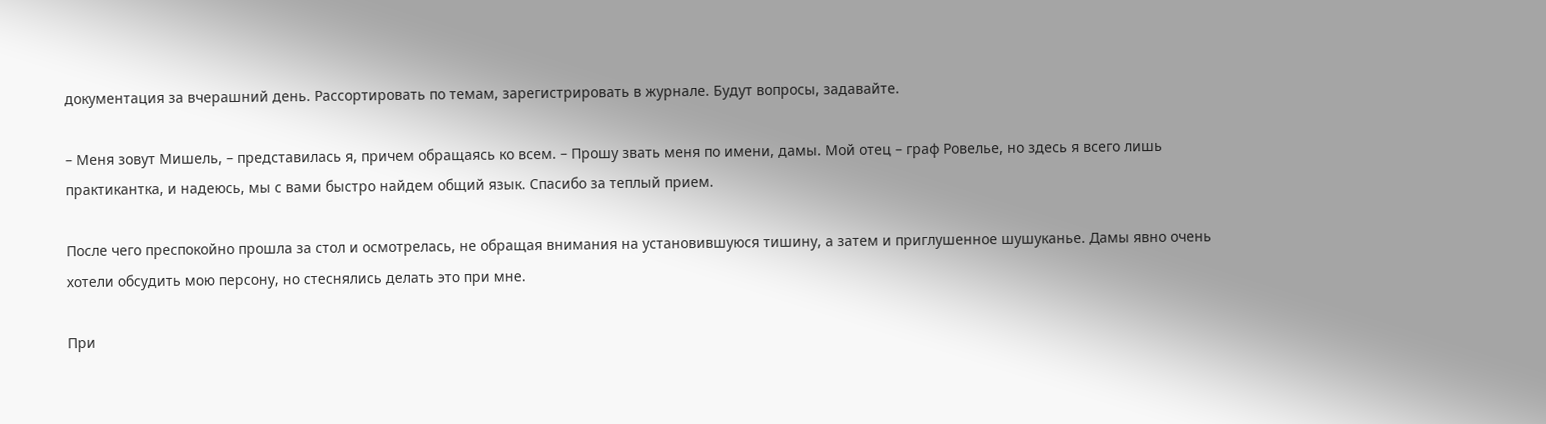документация за вчерашний день. Рассортировать по темам, зарегистрировать в журнале. Будут вопросы, задавайте.

– Меня зовут Мишель, – представилась я, причем обращаясь ко всем. – Прошу звать меня по имени, дамы. Мой отец – граф Ровелье, но здесь я всего лишь практикантка, и надеюсь, мы с вами быстро найдем общий язык. Спасибо за теплый прием.

После чего преспокойно прошла за стол и осмотрелась, не обращая внимания на установившуюся тишину, а затем и приглушенное шушуканье. Дамы явно очень хотели обсудить мою персону, но стеснялись делать это при мне.

При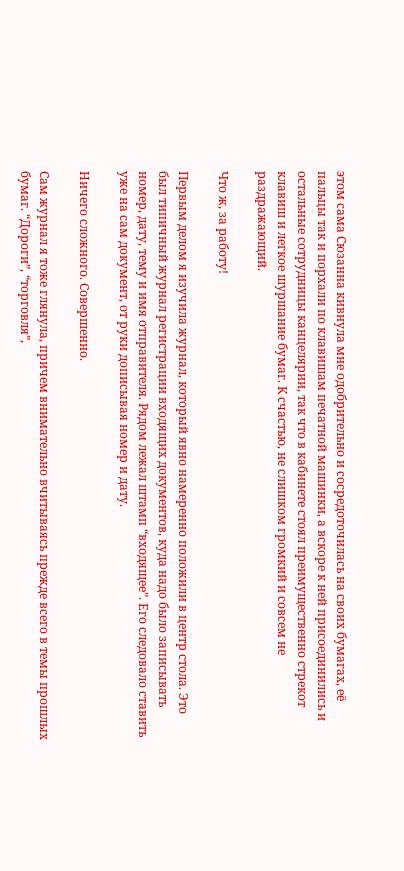этом сама Сюзанна кивнула мне одобрительно и сосредоточилась на своих бумагах, её пальцы так и порхали по клавишам печатной машинки, а вскоре к ней присоединились и остальные сотрудницы канцелярии, так что в кабинете стоял преимущественно стрекот клавиш и легкое шуршание бумаг. К счастью, не слишком громкий и совсем не раздражающий.

Что ж, за работу!

Первым делом я изучила журнал, который явно намеренно положили в центр стола. Это был типичный журнал регистрации входящих документов, куда надо было записывать номер, дату, тему и имя отправителя. Рядом лежал штамп “входящее”. Его следовало ставить уже на сам документ, от руки дописывая номер и дату.

Ничего сложного. Совершенно.

Сам журнал я тоже глянула, причем внимательно вчитываясь прежде всего в темы прошлых бумаг. “Дороги”, “торговля”,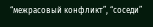“межрасовый конфликт”, “соседи”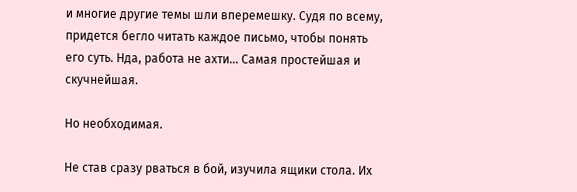и многие другие темы шли вперемешку. Судя по всему, придется бегло читать каждое письмо, чтобы понять его суть. Нда, работа не ахти… Самая простейшая и скучнейшая.

Но необходимая.

Не став сразу рваться в бой, изучила ящики стола. Их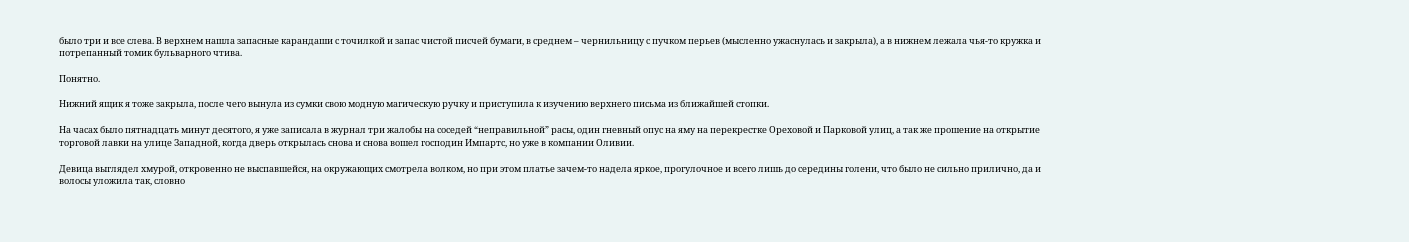было три и все слева. В верхнем нашла запасные карандаши с точилкой и запас чистой писчей бумаги, в среднем – чернильницу с пучком перьев (мысленно ужаснулась и закрыла), а в нижнем лежала чья-то кружка и потрепанный томик бульварного чтива.

Понятно.

Нижний ящик я тоже закрыла, после чего вынула из сумки свою модную магическую ручку и приступила к изучению верхнего письма из ближайшей стопки.

На часах было пятнадцать минут десятого, я уже записала в журнал три жалобы на соседей “неправильной” расы, один гневный опус на яму на перекрестке Ореховой и Парковой улиц, а так же прошение на открытие торговой лавки на улице Западной, когда дверь открылась снова и снова вошел господин Импартс, но уже в компании Оливии.

Девица выглядел хмурой, откровенно не выспавшейся, на окружающих смотрела волком, но при этом платье зачем-то надела яркое, прогулочное и всего лишь до середины голени, что было не сильно прилично, да и волосы уложила так, словно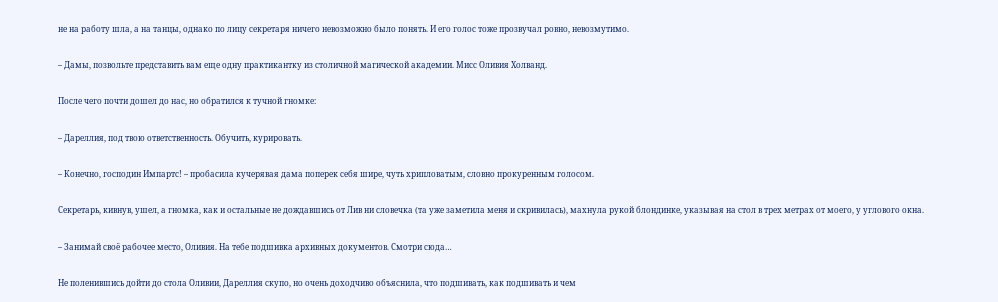не на работу шла, а на танцы, однако по лицу секретаря ничего невозможно было понять. И его голос тоже прозвучал ровно, невозмутимо.

– Дамы, позвольте представить вам еще одну практикантку из столичной магической академии. Мисс Оливия Холванд.

После чего почти дошел до нас, но обратился к тучной гномке:

– Дареллия, под твою ответственность. Обучить, курировать.

– Конечно, господин Импартс! – пробасила кучерявая дама поперек себя шире, чуть хрипловатым, словно прокуренным голосом.

Секретарь, кивнув, ушел, а гномка, как и остальные не дождавшись от Лив ни словечка (та уже заметила меня и скривилась), махнула рукой блондинке, указывая на стол в трех метрах от моего, у углового окна.

– Занимай своё рабочее место, Оливия. На тебе подшивка архивных документов. Смотри сюда…

Не поленившись дойти до стола Оливии, Дареллия скупо, но очень доходчиво объяснила, что подшивать, как подшивать и чем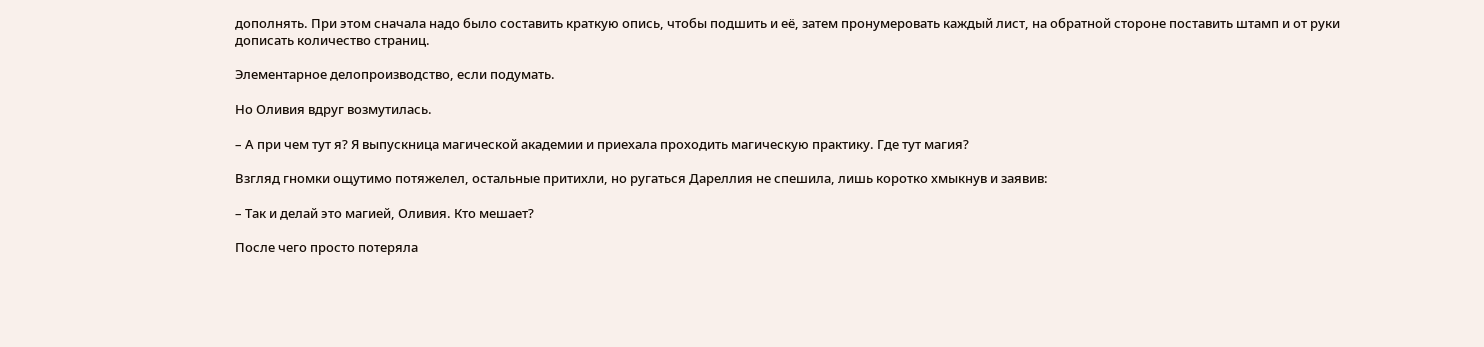дополнять. При этом сначала надо было составить краткую опись, чтобы подшить и её, затем пронумеровать каждый лист, на обратной стороне поставить штамп и от руки дописать количество страниц.

Элементарное делопроизводство, если подумать.

Но Оливия вдруг возмутилась.

– А при чем тут я? Я выпускница магической академии и приехала проходить магическую практику. Где тут магия?

Взгляд гномки ощутимо потяжелел, остальные притихли, но ругаться Дареллия не спешила, лишь коротко хмыкнув и заявив:

– Так и делай это магией, Оливия. Кто мешает?

После чего просто потеряла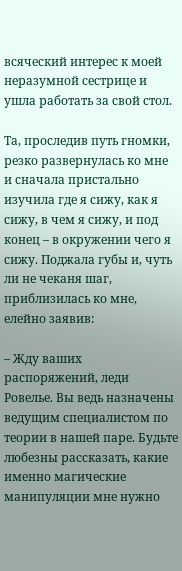всяческий интерес к моей неразумной сестрице и ушла работать за свой стол.

Та, проследив путь гномки, резко развернулась ко мне и сначала пристально изучила где я сижу, как я сижу, в чем я сижу, и под конец – в окружении чего я сижу. Поджала губы и, чуть ли не чеканя шаг, приблизилась ко мне, елейно заявив:

– Жду ваших распоряжений, леди Ровелье. Вы ведь назначены ведущим специалистом по теории в нашей паре. Будьте любезны рассказать, какие именно магические манипуляции мне нужно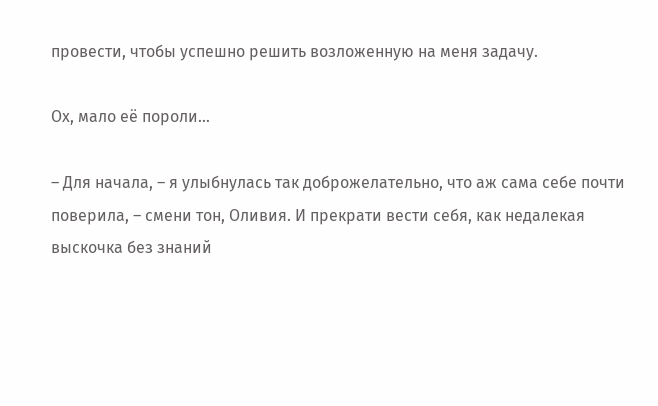провести, чтобы успешно решить возложенную на меня задачу.

Ох, мало её пороли…

– Для начала, – я улыбнулась так доброжелательно, что аж сама себе почти поверила, – смени тон, Оливия. И прекрати вести себя, как недалекая выскочка без знаний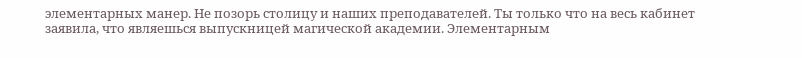элементарных манер. Не позорь столицу и наших преподавателей. Ты только что на весь кабинет заявила, что являешься выпускницей магической академии. Элементарным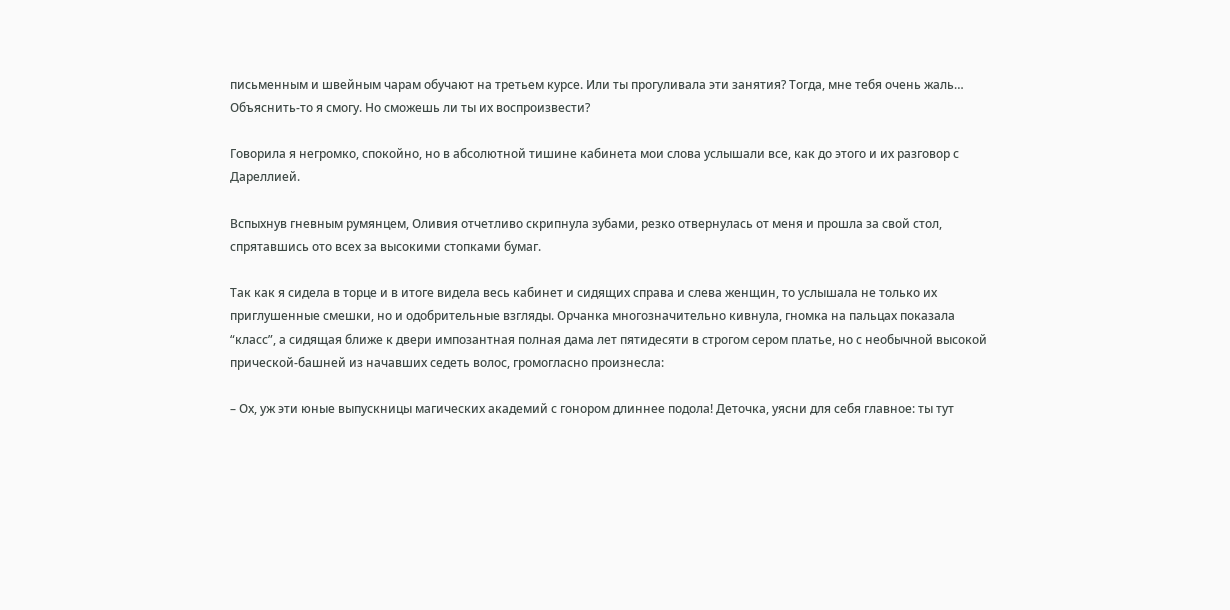письменным и швейным чарам обучают на третьем курсе. Или ты прогуливала эти занятия? Тогда, мне тебя очень жаль… Объяснить-то я смогу. Но сможешь ли ты их воспроизвести?

Говорила я негромко, спокойно, но в абсолютной тишине кабинета мои слова услышали все, как до этого и их разговор с Дареллией.

Вспыхнув гневным румянцем, Оливия отчетливо скрипнула зубами, резко отвернулась от меня и прошла за свой стол, спрятавшись ото всех за высокими стопками бумаг.

Так как я сидела в торце и в итоге видела весь кабинет и сидящих справа и слева женщин, то услышала не только их приглушенные смешки, но и одобрительные взгляды. Орчанка многозначительно кивнула, гномка на пальцах показала “класс”, а сидящая ближе к двери импозантная полная дама лет пятидесяти в строгом сером платье, но с необычной высокой прической-башней из начавших седеть волос, громогласно произнесла:

– Ох, уж эти юные выпускницы магических академий с гонором длиннее подола! Деточка, уясни для себя главное: ты тут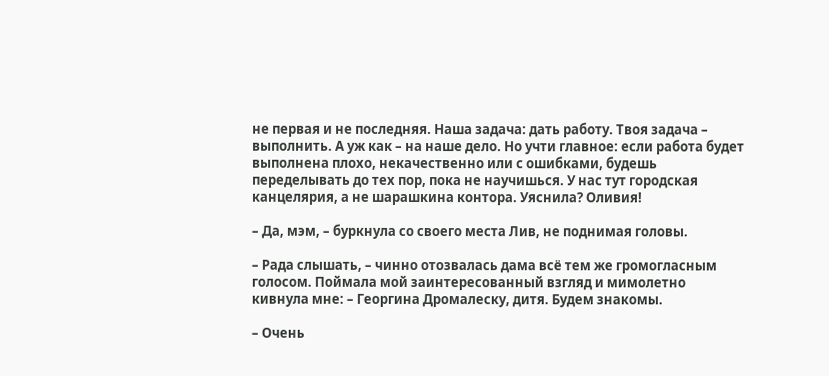не первая и не последняя. Наша задача: дать работу. Твоя задача – выполнить. А уж как – на наше дело. Но учти главное: если работа будет выполнена плохо, некачественно или с ошибками, будешь переделывать до тех пор, пока не научишься. У нас тут городская канцелярия, а не шарашкина контора. Уяснила? Оливия!

– Да, мэм, – буркнула со своего места Лив, не поднимая головы.

– Рада слышать, – чинно отозвалась дама всё тем же громогласным голосом. Поймала мой заинтересованный взгляд и мимолетно кивнула мне: – Георгина Дромалеску, дитя. Будем знакомы.

– Очень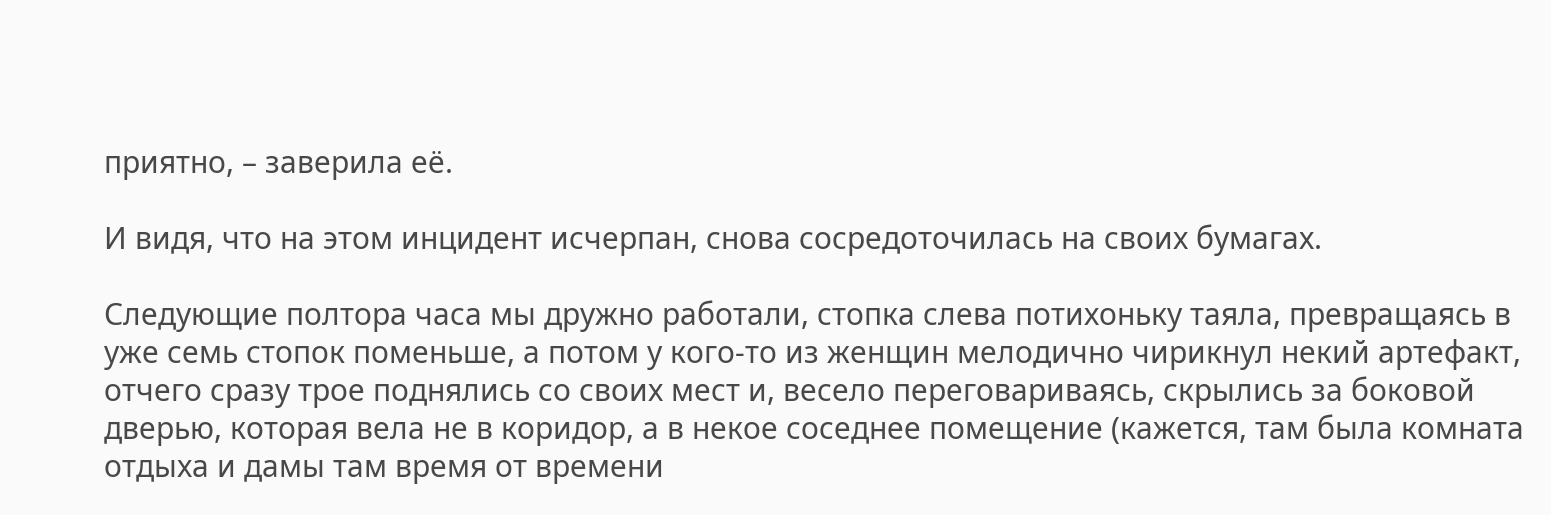приятно, – заверила её.

И видя, что на этом инцидент исчерпан, снова сосредоточилась на своих бумагах.

Следующие полтора часа мы дружно работали, стопка слева потихоньку таяла, превращаясь в уже семь стопок поменьше, а потом у кого-то из женщин мелодично чирикнул некий артефакт, отчего сразу трое поднялись со своих мест и, весело переговариваясь, скрылись за боковой дверью, которая вела не в коридор, а в некое соседнее помещение (кажется, там была комната отдыха и дамы там время от времени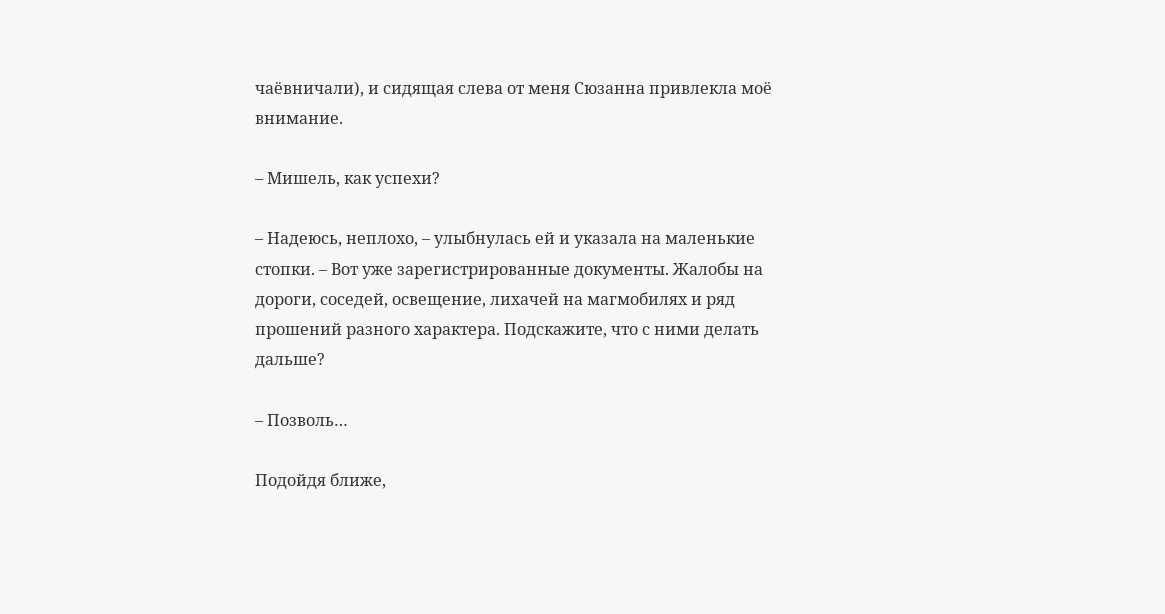чаёвничали), и сидящая слева от меня Сюзанна привлекла моё внимание.

– Мишель, как успехи?

– Надеюсь, неплохо, – улыбнулась ей и указала на маленькие стопки. – Вот уже зарегистрированные документы. Жалобы на дороги, соседей, освещение, лихачей на магмобилях и ряд прошений разного характера. Подскажите, что с ними делать дальше?

– Позволь…

Подойдя ближе,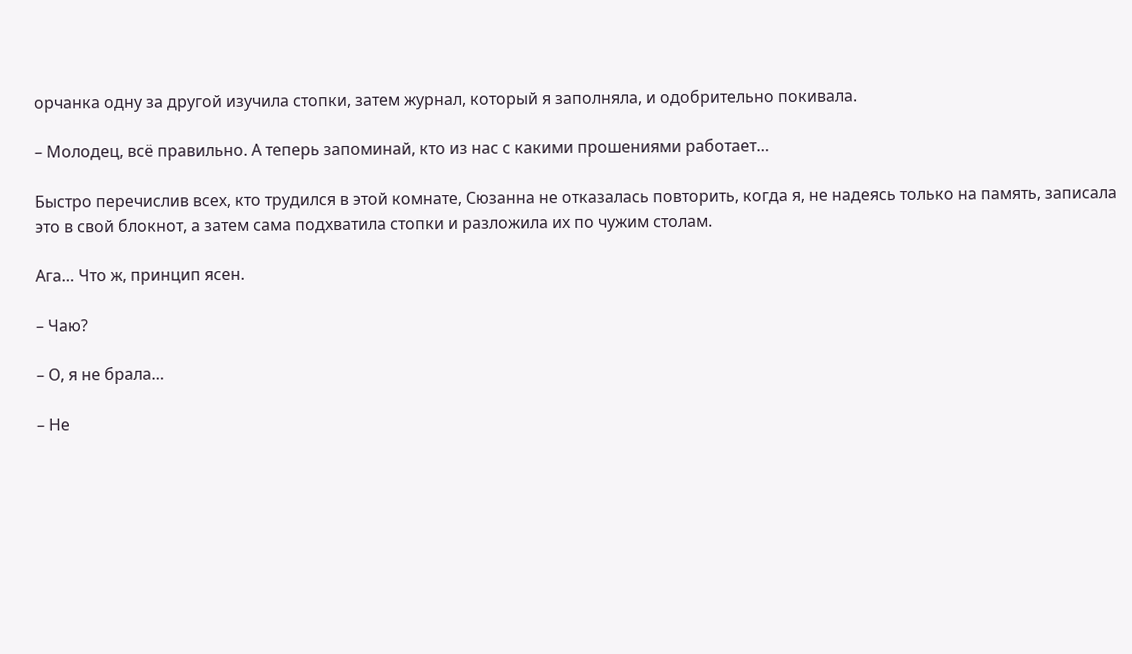орчанка одну за другой изучила стопки, затем журнал, который я заполняла, и одобрительно покивала.

– Молодец, всё правильно. А теперь запоминай, кто из нас с какими прошениями работает…

Быстро перечислив всех, кто трудился в этой комнате, Сюзанна не отказалась повторить, когда я, не надеясь только на память, записала это в свой блокнот, а затем сама подхватила стопки и разложила их по чужим столам.

Ага… Что ж, принцип ясен.

– Чаю?

– О, я не брала…

– Не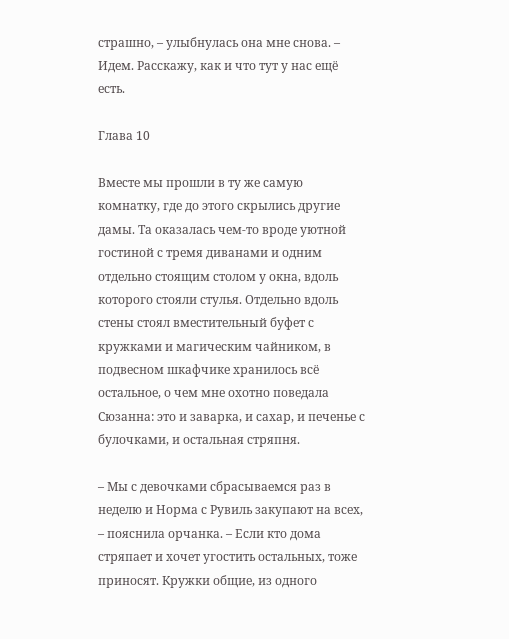страшно, – улыбнулась она мне снова. – Идем. Расскажу, как и что тут у нас ещё есть.

Глава 10

Вместе мы прошли в ту же самую комнатку, где до этого скрылись другие дамы. Та оказалась чем-то вроде уютной гостиной с тремя диванами и одним отдельно стоящим столом у окна, вдоль которого стояли стулья. Отдельно вдоль стены стоял вместительный буфет с кружками и магическим чайником, в подвесном шкафчике хранилось всё остальное, о чем мне охотно поведала Сюзанна: это и заварка, и сахар, и печенье с булочками, и остальная стряпня.

– Мы с девочками сбрасываемся раз в неделю и Норма с Рувиль закупают на всех, – пояснила орчанка. – Если кто дома стряпает и хочет угостить остальных, тоже приносят. Кружки общие, из одного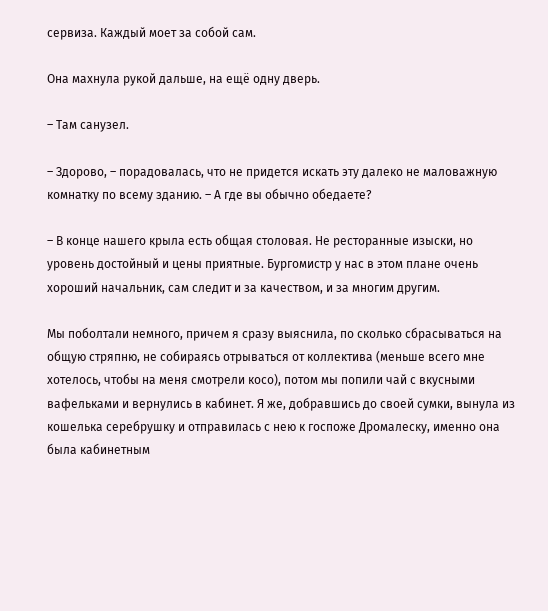сервиза. Каждый моет за собой сам.

Она махнула рукой дальше, на ещё одну дверь.

– Там санузел.

– Здорово, – порадовалась, что не придется искать эту далеко не маловажную комнатку по всему зданию. – А где вы обычно обедаете?

– В конце нашего крыла есть общая столовая. Не ресторанные изыски, но уровень достойный и цены приятные. Бургомистр у нас в этом плане очень хороший начальник, сам следит и за качеством, и за многим другим.

Мы поболтали немного, причем я сразу выяснила, по сколько сбрасываться на общую стряпню, не собираясь отрываться от коллектива (меньше всего мне хотелось, чтобы на меня смотрели косо), потом мы попили чай с вкусными вафельками и вернулись в кабинет. Я же, добравшись до своей сумки, вынула из кошелька серебрушку и отправилась с нею к госпоже Дромалеску, именно она была кабинетным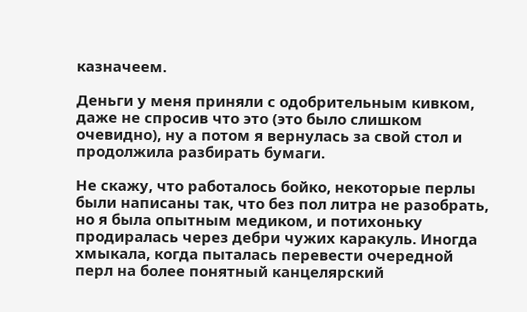казначеем.

Деньги у меня приняли с одобрительным кивком, даже не спросив что это (это было слишком очевидно), ну а потом я вернулась за свой стол и продолжила разбирать бумаги.

Не скажу, что работалось бойко, некоторые перлы были написаны так, что без пол литра не разобрать, но я была опытным медиком, и потихоньку продиралась через дебри чужих каракуль. Иногда хмыкала, когда пыталась перевести очередной перл на более понятный канцелярский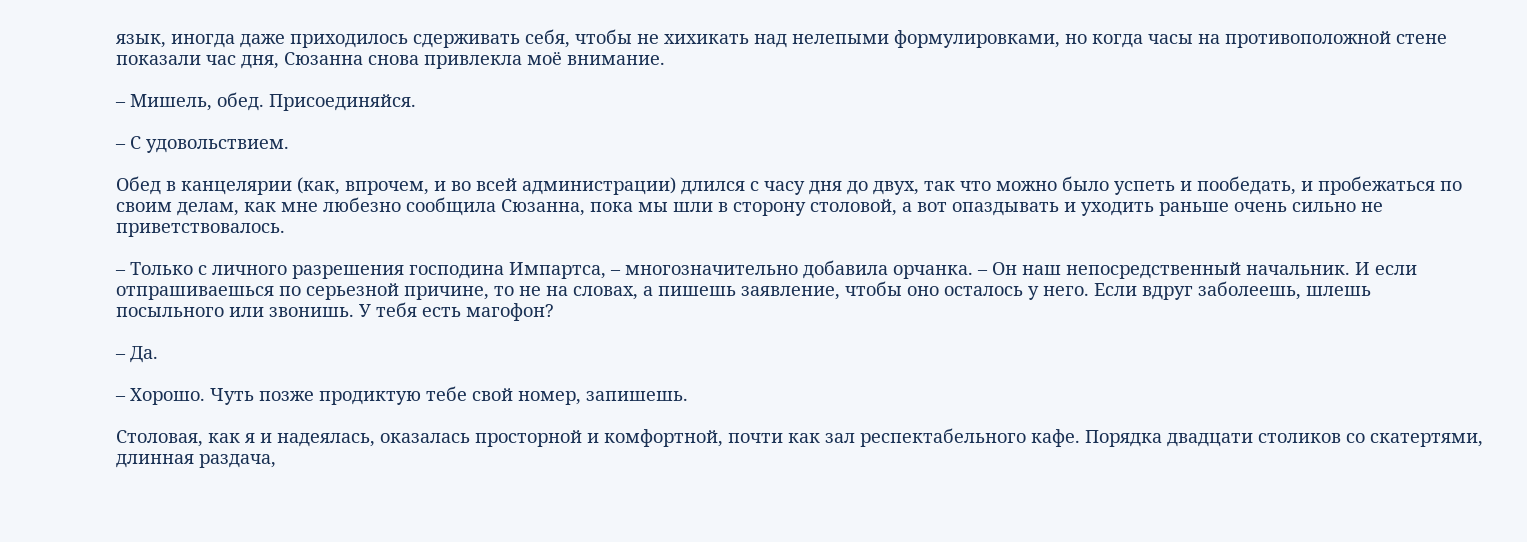язык, иногда даже приходилось сдерживать себя, чтобы не хихикать над нелепыми формулировками, но когда часы на противоположной стене показали час дня, Сюзанна снова привлекла моё внимание.

– Мишель, обед. Присоединяйся.

– С удовольствием.

Обед в канцелярии (как, впрочем, и во всей администрации) длился с часу дня до двух, так что можно было успеть и пообедать, и пробежаться по своим делам, как мне любезно сообщила Сюзанна, пока мы шли в сторону столовой, а вот опаздывать и уходить раньше очень сильно не приветствовалось.

– Только с личного разрешения господина Импартса, – многозначительно добавила орчанка. – Он наш непосредственный начальник. И если отпрашиваешься по серьезной причине, то не на словах, а пишешь заявление, чтобы оно осталось у него. Если вдруг заболеешь, шлешь посыльного или звонишь. У тебя есть магофон?

– Да.

– Хорошо. Чуть позже продиктую тебе свой номер, запишешь.

Столовая, как я и надеялась, оказалась просторной и комфортной, почти как зал респектабельного кафе. Порядка двадцати столиков со скатертями, длинная раздача,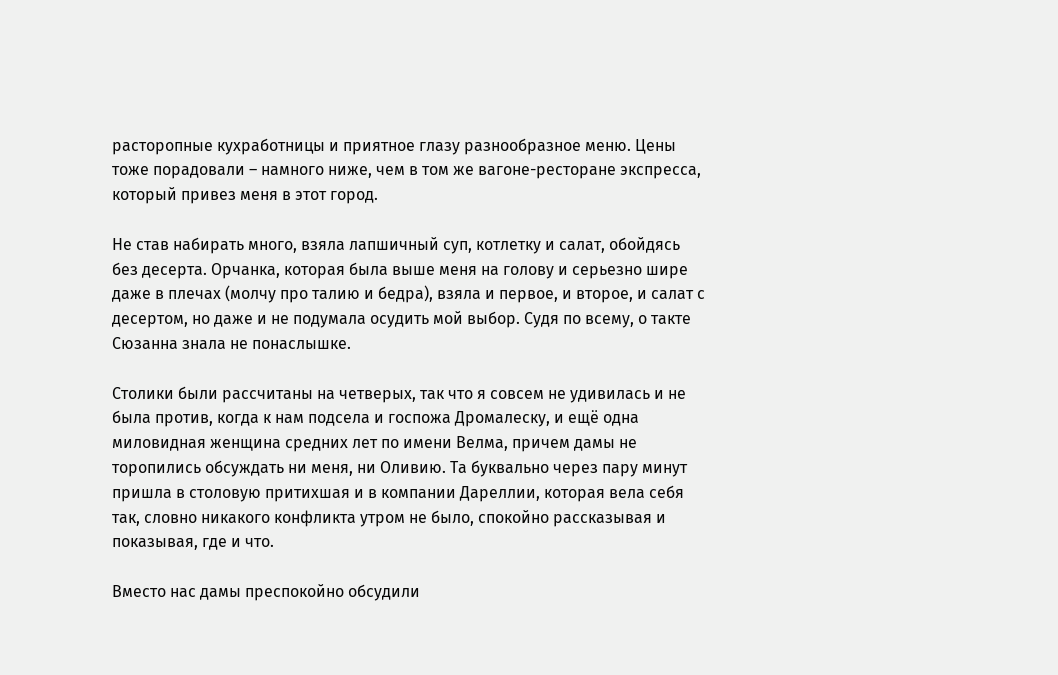расторопные кухработницы и приятное глазу разнообразное меню. Цены тоже порадовали – намного ниже, чем в том же вагоне-ресторане экспресса, который привез меня в этот город.

Не став набирать много, взяла лапшичный суп, котлетку и салат, обойдясь без десерта. Орчанка, которая была выше меня на голову и серьезно шире даже в плечах (молчу про талию и бедра), взяла и первое, и второе, и салат с десертом, но даже и не подумала осудить мой выбор. Судя по всему, о такте Сюзанна знала не понаслышке.

Столики были рассчитаны на четверых, так что я совсем не удивилась и не была против, когда к нам подсела и госпожа Дромалеску, и ещё одна миловидная женщина средних лет по имени Велма, причем дамы не торопились обсуждать ни меня, ни Оливию. Та буквально через пару минут пришла в столовую притихшая и в компании Дареллии, которая вела себя так, словно никакого конфликта утром не было, спокойно рассказывая и показывая, где и что.

Вместо нас дамы преспокойно обсудили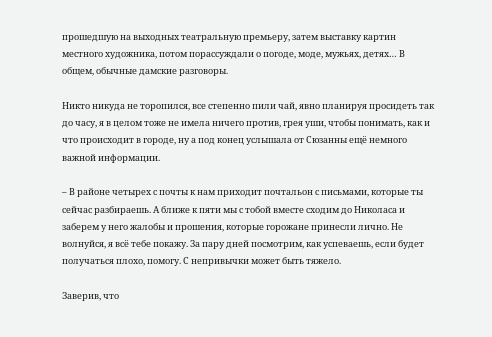прошедшую на выходных театральную премьеру, затем выставку картин местного художника, потом порассуждали о погоде, моде, мужьях, детях… В общем, обычные дамские разговоры.

Никто никуда не торопился, все степенно пили чай, явно планируя просидеть так до часу, я в целом тоже не имела ничего против, грея уши, чтобы понимать, как и что происходит в городе, ну а под конец услышала от Сюзанны ещё немного важной информации.

– В районе четырех с почты к нам приходит почтальон с письмами, которые ты сейчас разбираешь. А ближе к пяти мы с тобой вместе сходим до Николаса и заберем у него жалобы и прошения, которые горожане принесли лично. Не волнуйся, я всё тебе покажу. За пару дней посмотрим, как успеваешь, если будет получаться плохо, помогу. С непривычки может быть тяжело.

Заверив, что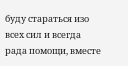буду стараться изо всех сил и всегда рада помощи, вместе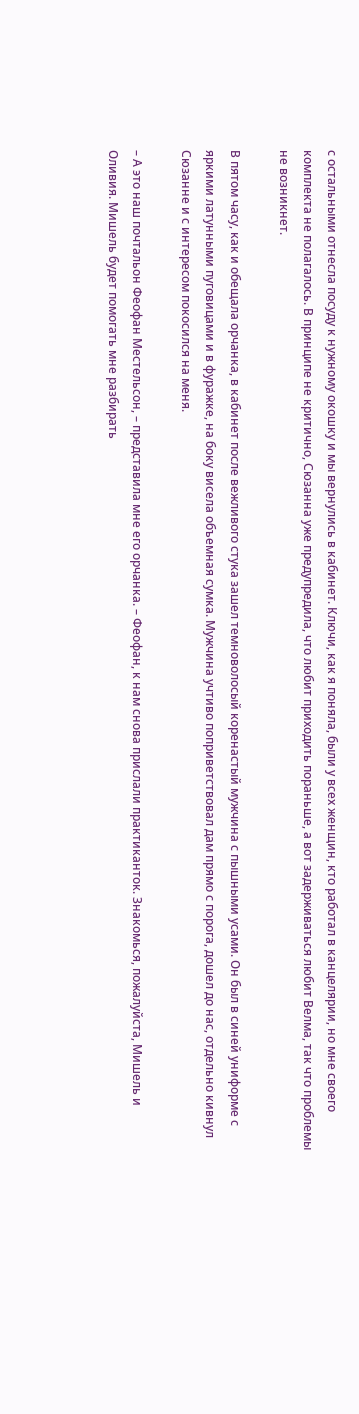с остальными отнесла посуду к нужному окошку и мы вернулись в кабинет. Ключи, как я поняла, были у всех женщин, кто работал в канцелярии, но мне своего комплекта не полагалось. В принципе не критично, Сюзанна уже предупредила, что любит приходить пораньше, а вот задерживаться любит Велма, так что проблемы не возникнет.

В пятом часу, как и обещала орчанка, в кабинет после вежливого стука зашел темноволосый коренастый мужчина с пышными усами. Он был в синей униформе с яркими латунными пуговицами и в фуражке, на боку висела объемная сумка. Мужчина учтиво поприветствовал дам прямо с порога, дошел до нас, отдельно кивнул Сюзанне и с интересом покосился на меня.

– А это наш почтальон Феофан Местельсон, – представила мне его орчанка. – Феофан, к нам снова прислали практиканток. Знакомься, пожалуйста, Мишель и Оливия. Мишель будет помогать мне разбирать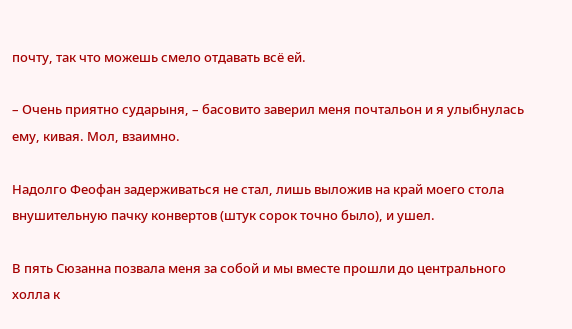почту, так что можешь смело отдавать всё ей.

– Очень приятно сударыня, – басовито заверил меня почтальон и я улыбнулась ему, кивая. Мол, взаимно.

Надолго Феофан задерживаться не стал, лишь выложив на край моего стола внушительную пачку конвертов (штук сорок точно было), и ушел.

В пять Сюзанна позвала меня за собой и мы вместе прошли до центрального холла к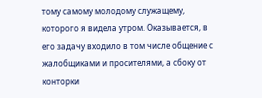тому самому молодому служащему, которого я видела утром. Оказывается, в его задачу входило в том числе общение с жалобщиками и просителями, а сбоку от конторки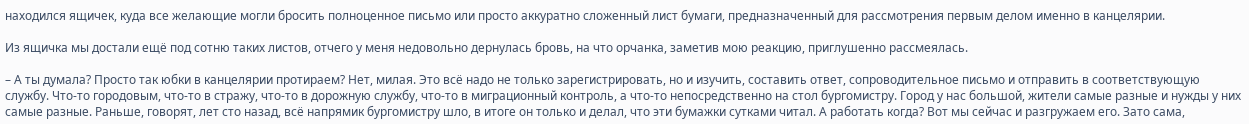находился ящичек, куда все желающие могли бросить полноценное письмо или просто аккуратно сложенный лист бумаги, предназначенный для рассмотрения первым делом именно в канцелярии.

Из ящичка мы достали ещё под сотню таких листов, отчего у меня недовольно дернулась бровь, на что орчанка, заметив мою реакцию, приглушенно рассмеялась.

– А ты думала? Просто так юбки в канцелярии протираем? Нет, милая. Это всё надо не только зарегистрировать, но и изучить, составить ответ, сопроводительное письмо и отправить в соответствующую службу. Что-то городовым, что-то в стражу, что-то в дорожную службу, что-то в миграционный контроль, а что-то непосредственно на стол бургомистру. Город у нас большой, жители самые разные и нужды у них самые разные. Раньше, говорят, лет сто назад, всё напрямик бургомистру шло, в итоге он только и делал, что эти бумажки сутками читал. А работать когда? Вот мы сейчас и разгружаем его. Зато сама,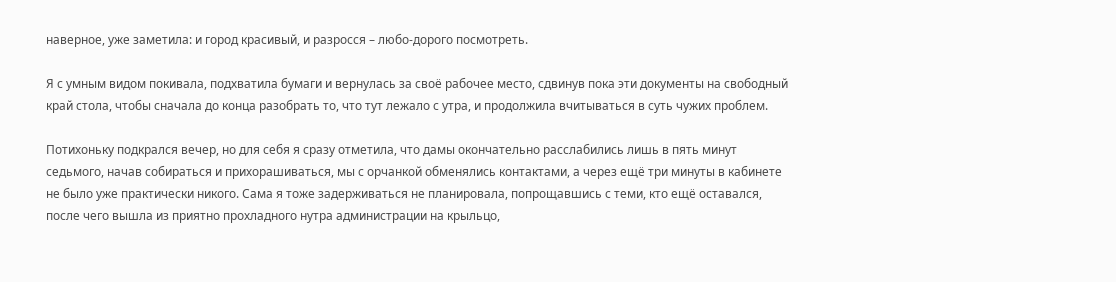наверное, уже заметила: и город красивый, и разросся – любо-дорого посмотреть.

Я с умным видом покивала, подхватила бумаги и вернулась за своё рабочее место, сдвинув пока эти документы на свободный край стола, чтобы сначала до конца разобрать то, что тут лежало с утра, и продолжила вчитываться в суть чужих проблем.

Потихоньку подкрался вечер, но для себя я сразу отметила, что дамы окончательно расслабились лишь в пять минут седьмого, начав собираться и прихорашиваться, мы с орчанкой обменялись контактами, а через ещё три минуты в кабинете не было уже практически никого. Сама я тоже задерживаться не планировала, попрощавшись с теми, кто ещё оставался, после чего вышла из приятно прохладного нутра администрации на крыльцо,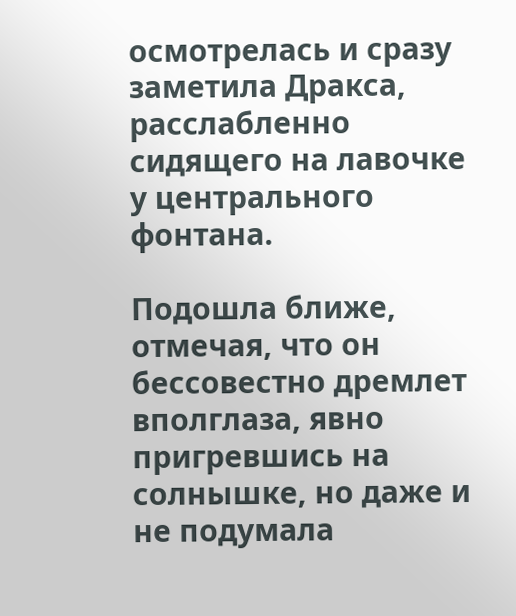осмотрелась и сразу заметила Дракса, расслабленно сидящего на лавочке у центрального фонтана.

Подошла ближе, отмечая, что он бессовестно дремлет вполглаза, явно пригревшись на солнышке, но даже и не подумала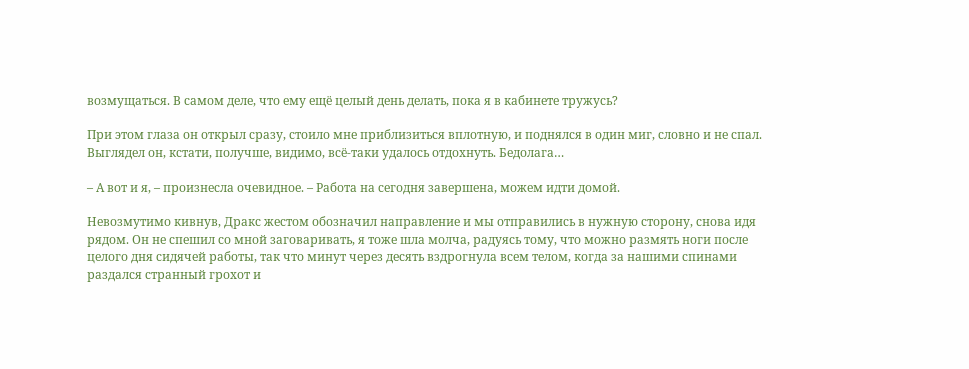возмущаться. В самом деле, что ему ещё целый день делать, пока я в кабинете тружусь?

При этом глаза он открыл сразу, стоило мне приблизиться вплотную, и поднялся в один миг, словно и не спал. Выглядел он, кстати, получше, видимо, всё-таки удалось отдохнуть. Бедолага…

– А вот и я, – произнесла очевидное. – Работа на сегодня завершена, можем идти домой.

Невозмутимо кивнув, Дракс жестом обозначил направление и мы отправились в нужную сторону, снова идя рядом. Он не спешил со мной заговаривать, я тоже шла молча, радуясь тому, что можно размять ноги после целого дня сидячей работы, так что минут через десять вздрогнула всем телом, когда за нашими спинами раздался странный грохот и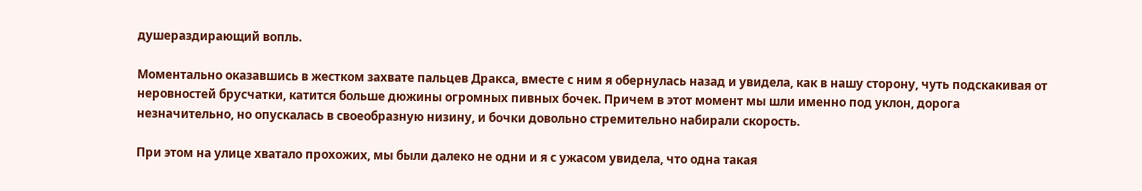душераздирающий вопль.

Моментально оказавшись в жестком захвате пальцев Дракса, вместе с ним я обернулась назад и увидела, как в нашу сторону, чуть подскакивая от неровностей брусчатки, катится больше дюжины огромных пивных бочек. Причем в этот момент мы шли именно под уклон, дорога незначительно, но опускалась в своеобразную низину, и бочки довольно стремительно набирали скорость.

При этом на улице хватало прохожих, мы были далеко не одни и я с ужасом увидела, что одна такая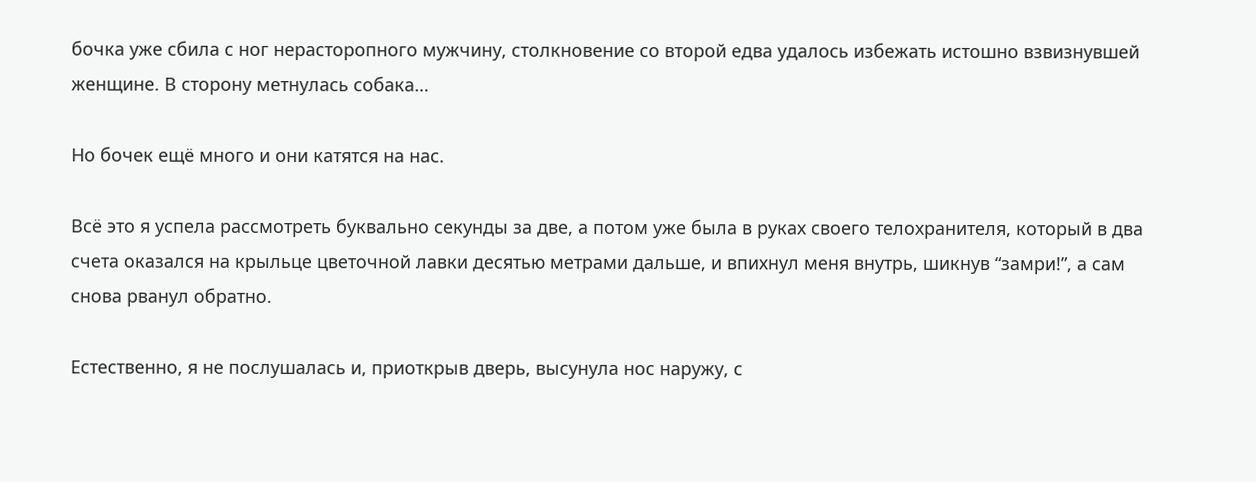бочка уже сбила с ног нерасторопного мужчину, столкновение со второй едва удалось избежать истошно взвизнувшей женщине. В сторону метнулась собака…

Но бочек ещё много и они катятся на нас.

Всё это я успела рассмотреть буквально секунды за две, а потом уже была в руках своего телохранителя, который в два счета оказался на крыльце цветочной лавки десятью метрами дальше, и впихнул меня внутрь, шикнув “замри!”, а сам снова рванул обратно.

Естественно, я не послушалась и, приоткрыв дверь, высунула нос наружу, с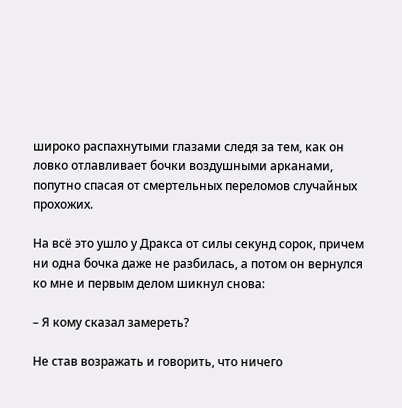широко распахнутыми глазами следя за тем, как он ловко отлавливает бочки воздушными арканами, попутно спасая от смертельных переломов случайных прохожих.

На всё это ушло у Дракса от силы секунд сорок, причем ни одна бочка даже не разбилась, а потом он вернулся ко мне и первым делом шикнул снова:

– Я кому сказал замереть?

Не став возражать и говорить, что ничего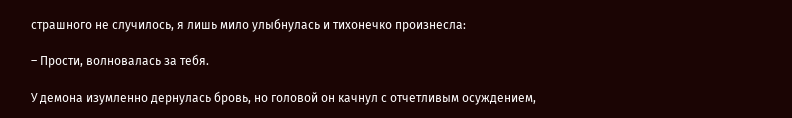страшного не случилось, я лишь мило улыбнулась и тихонечко произнесла:

– Прости, волновалась за тебя.

У демона изумленно дернулась бровь, но головой он качнул с отчетливым осуждением,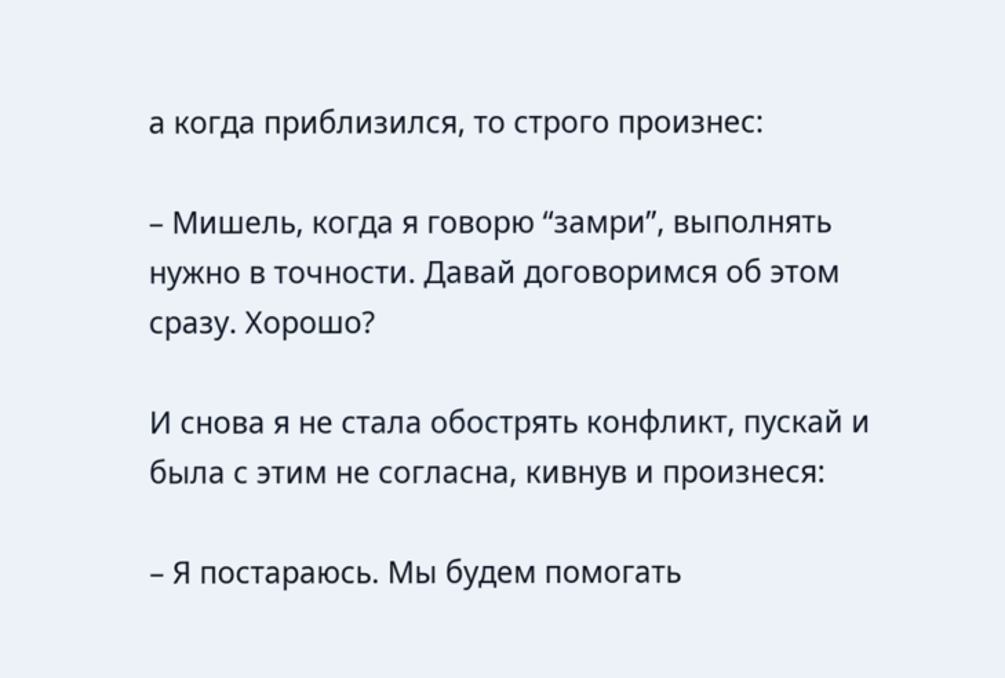а когда приблизился, то строго произнес:

– Мишель, когда я говорю “замри”, выполнять нужно в точности. Давай договоримся об этом сразу. Хорошо?

И снова я не стала обострять конфликт, пускай и была с этим не согласна, кивнув и произнеся:

– Я постараюсь. Мы будем помогать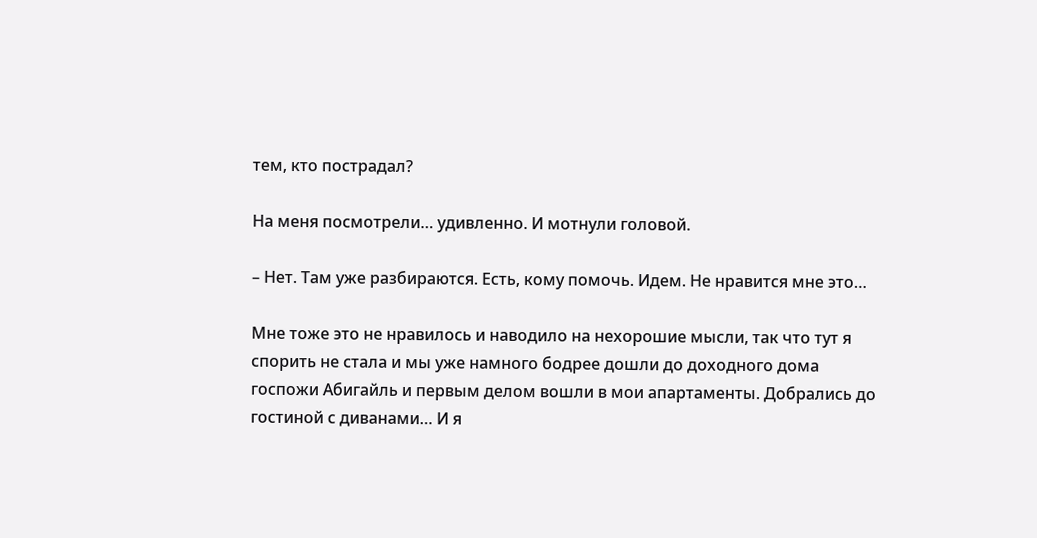тем, кто пострадал?

На меня посмотрели… удивленно. И мотнули головой.

– Нет. Там уже разбираются. Есть, кому помочь. Идем. Не нравится мне это…

Мне тоже это не нравилось и наводило на нехорошие мысли, так что тут я спорить не стала и мы уже намного бодрее дошли до доходного дома госпожи Абигайль и первым делом вошли в мои апартаменты. Добрались до гостиной с диванами… И я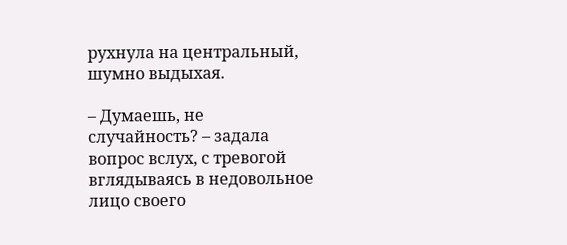рухнула на центральный, шумно выдыхая.

– Думаешь, не случайность? – задала вопрос вслух, с тревогой вглядываясь в недовольное лицо своего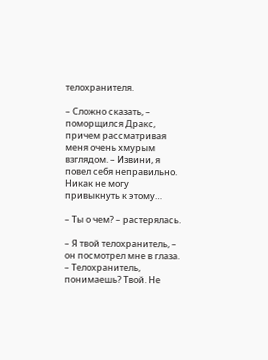телохранителя.

– Сложно сказать, – поморщился Дракс, причем рассматривая меня очень хмурым взглядом. – Извини, я повел себя неправильно. Никак не могу привыкнуть к этому…

– Ты о чем? – растерялась.

– Я твой телохранитель, – он посмотрел мне в глаза. – Телохранитель, понимаешь? Твой. Не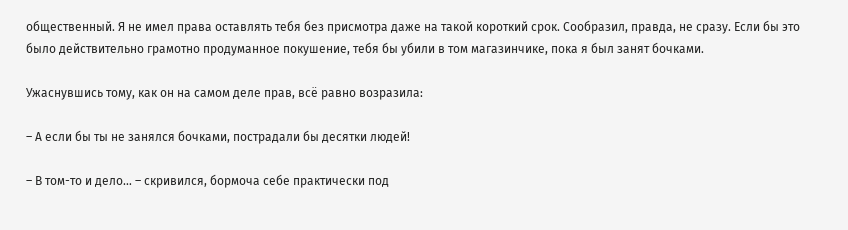общественный. Я не имел права оставлять тебя без присмотра даже на такой короткий срок. Сообразил, правда, не сразу. Если бы это было действительно грамотно продуманное покушение, тебя бы убили в том магазинчике, пока я был занят бочками.

Ужаснувшись тому, как он на самом деле прав, всё равно возразила:

– А если бы ты не занялся бочками, пострадали бы десятки людей!

– В том-то и дело… – скривился, бормоча себе практически под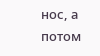нос, а потом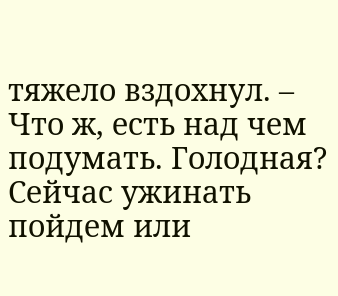тяжело вздохнул. – Что ж, есть над чем подумать. Голодная? Сейчас ужинать пойдем или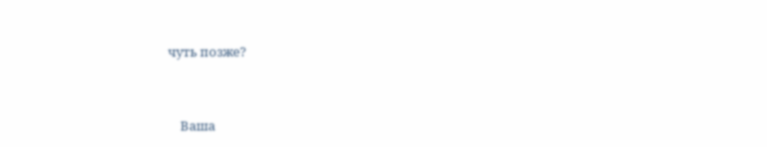чуть позже?


    Ваша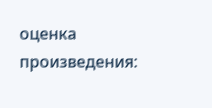оценка произведения: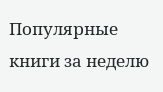Популярные книги за неделю